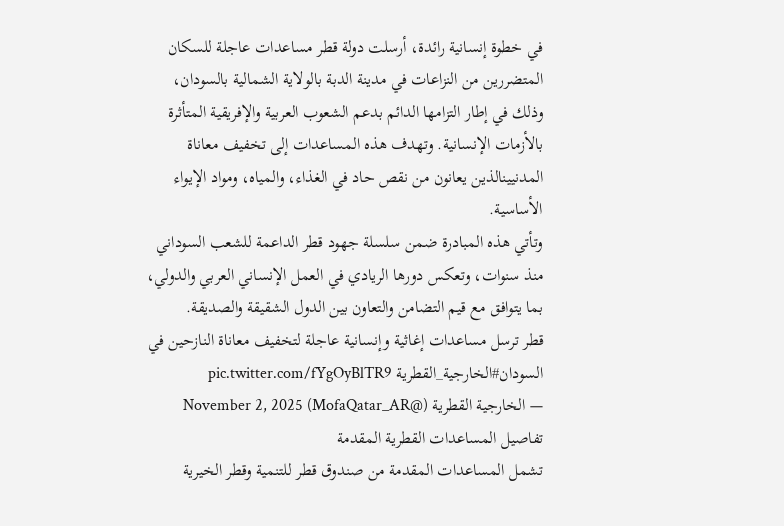في خطوة إنسانية رائدة، أرسلت دولة قطر مساعدات عاجلة للسكان المتضررين من النزاعات في مدينة الدبة بالولاية الشمالية بالسودان، وذلك في إطار التزامها الدائم بدعم الشعوب العربية والإفريقية المتأثرة بالأزمات الإنسانية. وتهدف هذه المساعدات إلى تخفيف معاناة المدنيينالذين يعانون من نقص حاد في الغذاء، والمياه، ومواد الإيواء الأساسية.
وتأتي هذه المبادرة ضمن سلسلة جهود قطر الداعمة للشعب السوداني منذ سنوات، وتعكس دورها الريادي في العمل الإنساني العربي والدولي، بما يتوافق مع قيم التضامن والتعاون بين الدول الشقيقة والصديقة.
قطر ترسل مساعدات إغاثية وإنسانية عاجلة لتخفيف معاناة النازحين في السودان#الخارجية_القطرية pic.twitter.com/fYgOyBlTR9
— الخارجية القطرية (@MofaQatar_AR) November 2, 2025
تفاصيل المساعدات القطرية المقدمة
تشمل المساعدات المقدمة من صندوق قطر للتنمية وقطر الخيرية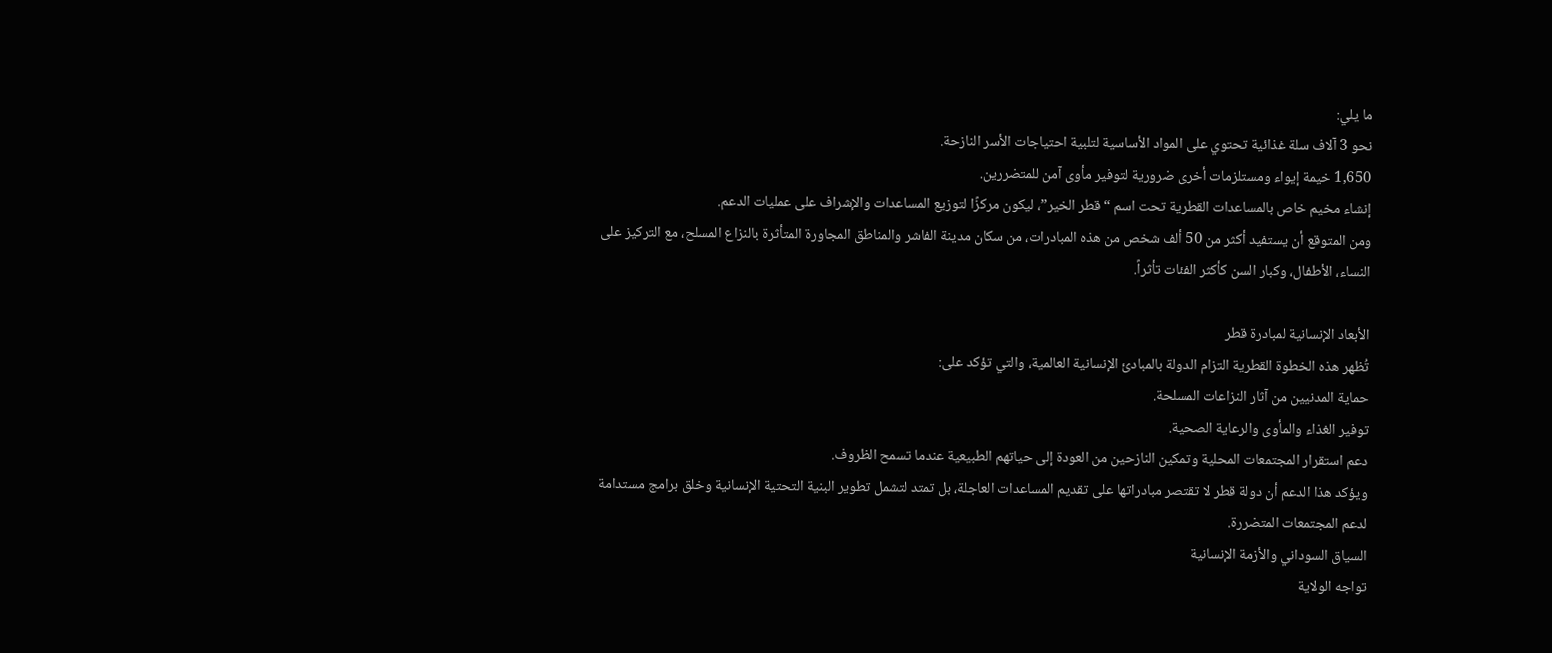ما يلي:
نحو 3 آلاف سلة غذائية تحتوي على المواد الأساسية لتلبية احتياجات الأسر النازحة.
1,650 خيمة إيواء ومستلزمات أخرى ضرورية لتوفير مأوى آمن للمتضررين.
إنشاء مخيم خاص بالمساعدات القطرية تحت اسم “قطر الخير”، ليكون مركزًا لتوزيع المساعدات والإشراف على عمليات الدعم.
ومن المتوقع أن يستفيد أكثر من 50 ألف شخص من هذه المبادرات، من سكان مدينة الفاشر والمناطق المجاورة المتأثرة بالنزاع المسلح، مع التركيز على النساء، الأطفال، وكبار السن كأكثر الفئات تأثراً.

الأبعاد الإنسانية لمبادرة قطر
تُظهر هذه الخطوة القطرية التزام الدولة بالمبادئ الإنسانية العالمية، والتي تؤكد على:
حماية المدنيين من آثار النزاعات المسلحة.
توفير الغذاء والمأوى والرعاية الصحية.
دعم استقرار المجتمعات المحلية وتمكين النازحين من العودة إلى حياتهم الطبيعية عندما تسمح الظروف.
ويؤكد هذا الدعم أن دولة قطر لا تقتصر مبادراتها على تقديم المساعدات العاجلة، بل تمتد لتشمل تطوير البنية التحتية الإنسانية وخلق برامج مستدامة لدعم المجتمعات المتضررة.
السياق السوداني والأزمة الإنسانية
تواجه الولاية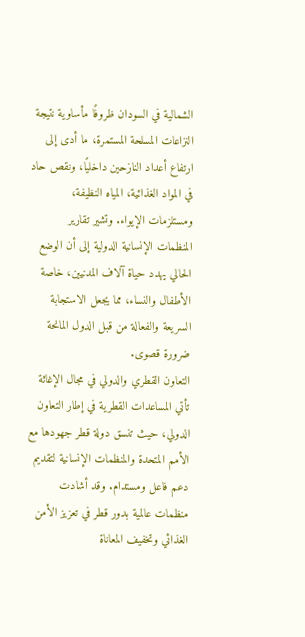الشمالية في السودان ظروفًا مأساوية نتيجة النزاعات المسلحة المستمرة، ما أدى إلى ارتفاع أعداد النازحين داخليًا، ونقص حاد في المواد الغذائية، المياه النظيفة، ومستلزمات الإيواء. وتشير تقارير المنظمات الإنسانية الدولية إلى أن الوضع الحالي يهدد حياة آلاف المدنيين، خاصة الأطفال والنساء، مما يجعل الاستجابة السريعة والفعالة من قبل الدول المانحة ضرورة قصوى.
التعاون القطري والدولي في مجال الإغاثة
تأتي المساعدات القطرية في إطار التعاون الدولي، حيث تنسق دولة قطر جهودها مع الأمم المتحدة والمنظمات الإنسانية لتقديم دعم فاعل ومستدام. وقد أشادت منظمات عالمية بدور قطر في تعزيز الأمن الغذائي وتخفيف المعاناة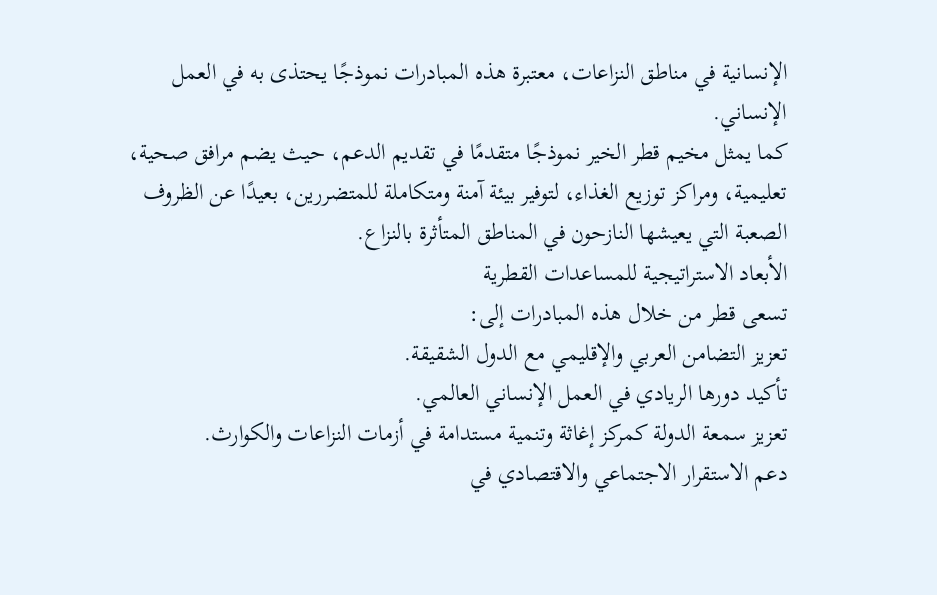الإنسانية في مناطق النزاعات، معتبرة هذه المبادرات نموذجًا يحتذى به في العمل الإنساني.
كما يمثل مخيم قطر الخير نموذجًا متقدمًا في تقديم الدعم، حيث يضم مرافق صحية، تعليمية، ومراكز توزيع الغذاء، لتوفير بيئة آمنة ومتكاملة للمتضررين، بعيدًا عن الظروف الصعبة التي يعيشها النازحون في المناطق المتأثرة بالنزاع.
الأبعاد الاستراتيجية للمساعدات القطرية
تسعى قطر من خلال هذه المبادرات إلى:
تعزيز التضامن العربي والإقليمي مع الدول الشقيقة.
تأكيد دورها الريادي في العمل الإنساني العالمي.
تعزيز سمعة الدولة كمركز إغاثة وتنمية مستدامة في أزمات النزاعات والكوارث.
دعم الاستقرار الاجتماعي والاقتصادي في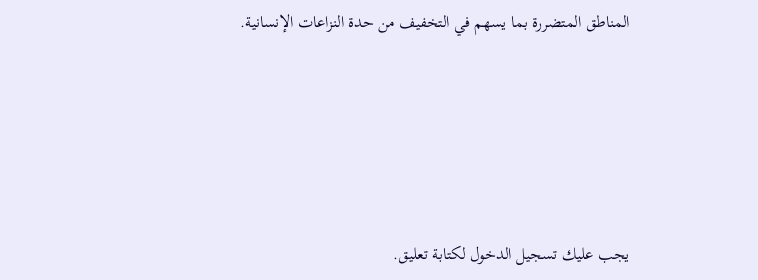المناطق المتضررة بما يسهم في التخفيف من حدة النزاعات الإنسانية.





يجب عليك تسجيل الدخول لكتابة تعليق.